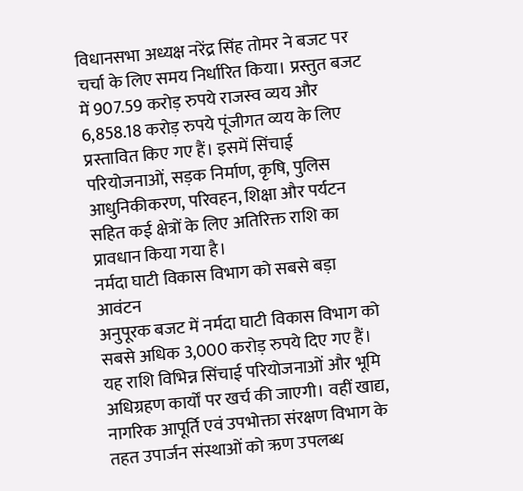विधानसभा अध्यक्ष नरेंद्र सिंह तोमर ने बजट पर चर्चा के लिए समय निर्धारित किया। प्रस्तुत बजट में 907.59 करोड़ रुपये राजस्व व्यय और 6,858.18 करोड़ रुपये पूंजीगत व्यय के लिए प्रस्तावित किए गए हैं। इसमें सिंचाई परियोजनाओं, सड़क निर्माण, कृषि, पुलिस आधुनिकीकरण, परिवहन, शिक्षा और पर्यटन सहित कई क्षेत्रों के लिए अतिरिक्त राशि का प्रावधान किया गया है।
नर्मदा घाटी विकास विभाग को सबसे बड़ा आवंटन
अनुपूरक बजट में नर्मदा घाटी विकास विभाग को सबसे अधिक 3,000 करोड़ रुपये दिए गए हैं। यह राशि विभिन्न सिंचाई परियोजनाओं और भूमि अधिग्रहण कार्यों पर खर्च की जाएगी। वहीं खाद्य, नागरिक आपूर्ति एवं उपभोक्ता संरक्षण विभाग के तहत उपार्जन संस्थाओं को ऋण उपलब्ध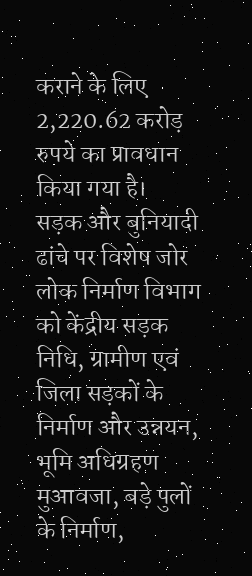कराने के लिए 2,220.62 करोड़ रुपये का प्रावधान किया गया है।
सड़क और बुनियादी ढांचे पर विशेष जोर
लोक निर्माण विभाग को केंद्रीय सड़क निधि, ग्रामीण एवं जिला सड़कों के निर्माण और उन्नयन, भूमि अधिग्रहण मुआवजा, बड़े पुलों के निर्माण,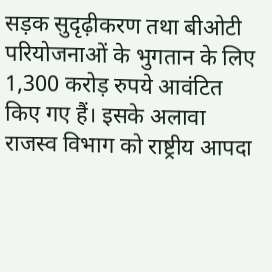सड़क सुदृढ़ीकरण तथा बीओटी परियोजनाओं के भुगतान के लिए 1,300 करोड़ रुपये आवंटित किए गए हैं। इसके अलावा राजस्व विभाग को राष्ट्रीय आपदा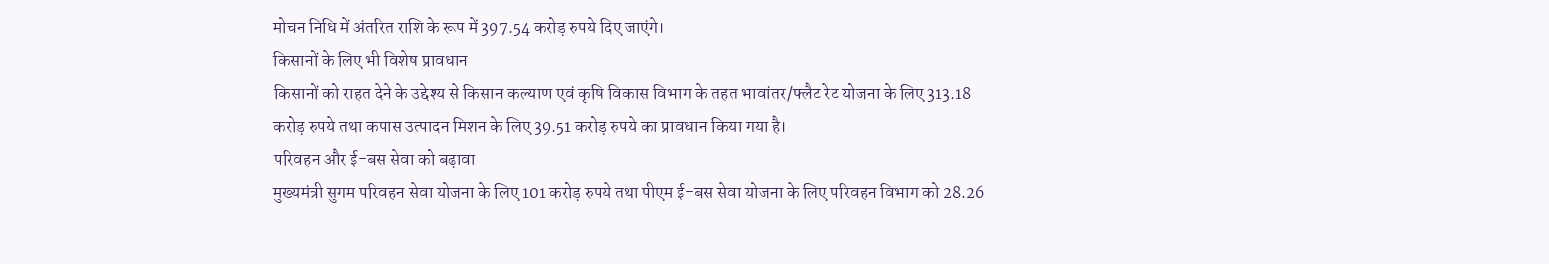मोचन निधि में अंतरित राशि के रूप में 397.54 करोड़ रुपये दिए जाएंगे।
किसानों के लिए भी विशेष प्रावधान
किसानों को राहत देने के उद्देश्य से किसान कल्याण एवं कृषि विकास विभाग के तहत भावांतर/फ्लैट रेट योजना के लिए 313.18 करोड़ रुपये तथा कपास उत्पादन मिशन के लिए 39.51 करोड़ रुपये का प्रावधान किया गया है।
परिवहन और ई-बस सेवा को बढ़ावा
मुख्यमंत्री सुगम परिवहन सेवा योजना के लिए 101 करोड़ रुपये तथा पीएम ई-बस सेवा योजना के लिए परिवहन विभाग को 28.26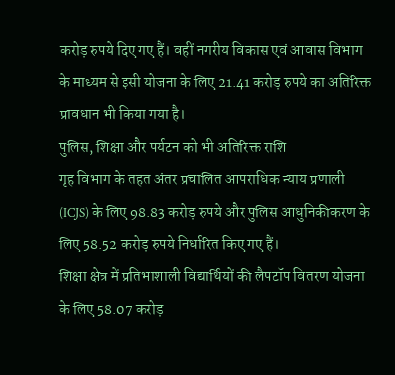करोड़ रुपये दिए गए हैं। वहीं नगरीय विकास एवं आवास विभाग के माध्यम से इसी योजना के लिए 21.41 करोड़ रुपये का अतिरिक्त प्रावधान भी किया गया है।
पुलिस, शिक्षा और पर्यटन को भी अतिरिक्त राशि
गृह विभाग के तहत अंतर प्रचालित आपराधिक न्याय प्रणाली (ICJS) के लिए 98.83 करोड़ रुपये और पुलिस आधुनिकीकरण के लिए 58.52 करोड़ रुपये निर्धारित किए गए हैं।
शिक्षा क्षेत्र में प्रतिभाशाली विद्यार्थियों की लैपटॉप वितरण योजना के लिए 58.07 करोड़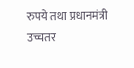रुपये तथा प्रधानमंत्री उच्चतर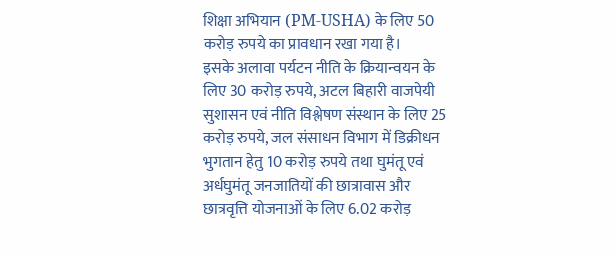शिक्षा अभियान (PM-USHA) के लिए 50 करोड़ रुपये का प्रावधान रखा गया है।
इसके अलावा पर्यटन नीति के क्रियान्वयन के लिए 30 करोड़ रुपये, अटल बिहारी वाजपेयी सुशासन एवं नीति विश्लेषण संस्थान के लिए 25 करोड़ रुपये, जल संसाधन विभाग में डिक्रीधन भुगतान हेतु 10 करोड़ रुपये तथा घुमंतू एवं अर्धघुमंतू जनजातियों की छात्रावास और छात्रवृत्ति योजनाओं के लिए 6.02 करोड़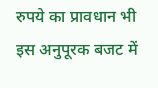रुपये का प्रावधान भी इस अनुपूरक बजट में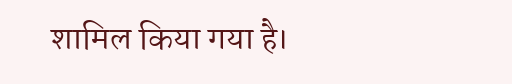शामिल किया गया है।